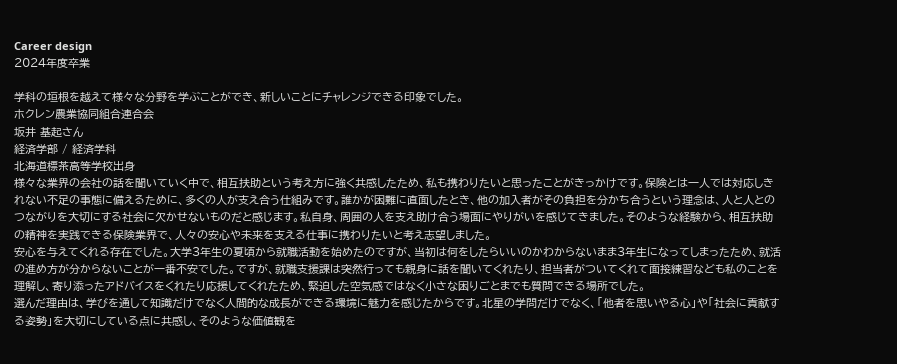Career design
2024年度卒業

学科の垣根を越えて様々な分野を学ぶことができ、新しいことにチャレンジできる印象でした。
ホクレン農業協同組合連合会
坂井 基起さん
経済学部 / 経済学科
北海道標茶高等学校出身
様々な業界の会社の話を聞いていく中で、相互扶助という考え方に強く共感したため、私も携わりたいと思ったことがきっかけです。保険とは一人では対応しきれない不足の事態に備えるために、多くの人が支え合う仕組みです。誰かが困難に直面したとき、他の加入者がその負担を分かち合うという理念は、人と人とのつながりを大切にする社会に欠かせないものだと感じます。私自身、周囲の人を支え助け合う場面にやりがいを感じてきました。そのような経験から、相互扶助の精神を実践できる保険業界で、人々の安心や未来を支える仕事に携わりたいと考え志望しました。
安心を与えてくれる存在でした。大学3年生の夏頃から就職活動を始めたのですが、当初は何をしたらいいのかわからないまま3年生になってしまったため、就活の進め方が分からないことが一番不安でした。ですが、就職支援課は突然行っても親身に話を聞いてくれたり、担当者がついてくれて面接練習なども私のことを理解し、寄り添ったアドバイスをくれたり応援してくれたため、緊迫した空気感ではなく小さな困りごとまでも質問できる場所でした。
選んだ理由は、学びを通して知識だけでなく人間的な成長ができる環境に魅力を感じたからです。北星の学問だけでなく、「他者を思いやる心」や「社会に貢献する姿勢」を大切にしている点に共感し、そのような価値観を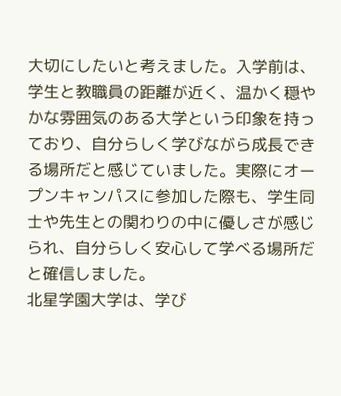大切にしたいと考えました。入学前は、学生と教職員の距離が近く、温かく穏やかな雰囲気のある大学という印象を持っており、自分らしく学びながら成長できる場所だと感じていました。実際にオープンキャンパスに参加した際も、学生同士や先生との関わりの中に優しさが感じられ、自分らしく安心して学べる場所だと確信しました。
北星学園大学は、学び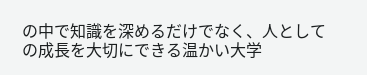の中で知識を深めるだけでなく、人としての成長を大切にできる温かい大学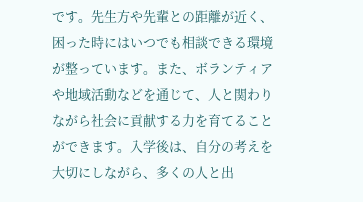です。先生方や先輩との距離が近く、困った時にはいつでも相談できる環境が整っています。また、ボランティアや地域活動などを通じて、人と関わりながら社会に貢献する力を育てることができます。入学後は、自分の考えを大切にしながら、多くの人と出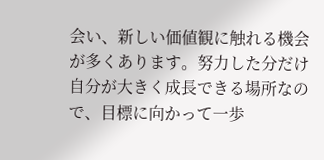会い、新しい価値観に触れる機会が多くあります。努力した分だけ自分が大きく成長できる場所なので、目標に向かって一歩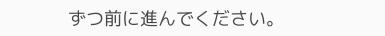ずつ前に進んでください。